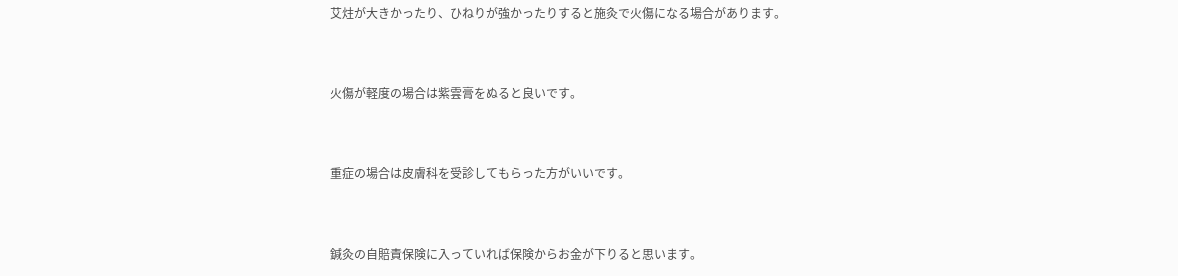艾炷が大きかったり、ひねりが強かったりすると施灸で火傷になる場合があります。


火傷が軽度の場合は紫雲膏をぬると良いです。


重症の場合は皮膚科を受診してもらった方がいいです。


鍼灸の自賠責保険に入っていれば保険からお金が下りると思います。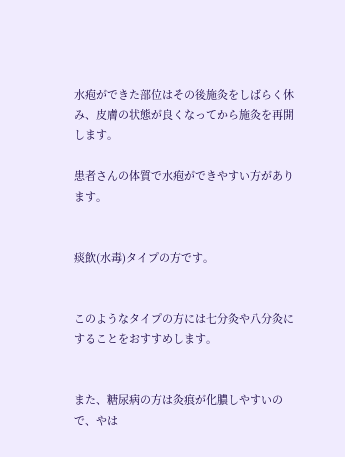水疱ができた部位はその後施灸をしばらく休み、皮膚の状態が良くなってから施灸を再開します。

患者さんの体質で水疱ができやすい方があります。


痰飲(水毒)タイプの方です。


このようなタイプの方には七分灸や八分灸にすることをおすすめします。


また、糖尿病の方は灸痕が化膿しやすいので、やは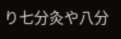り七分灸や八分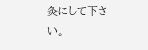灸にして下さい。